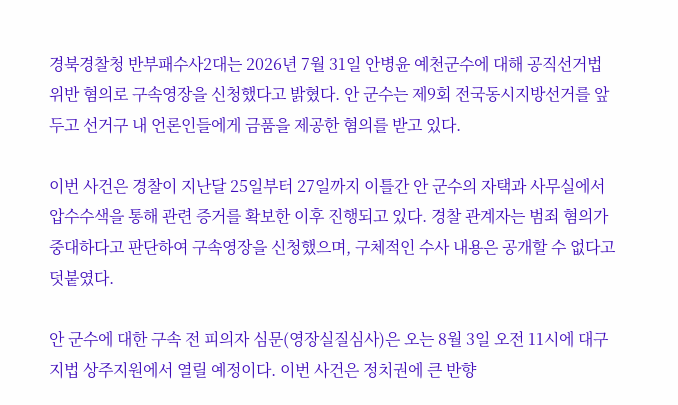경북경찰청 반부패수사2대는 2026년 7월 31일 안병윤 예천군수에 대해 공직선거법 위반 혐의로 구속영장을 신청했다고 밝혔다. 안 군수는 제9회 전국동시지방선거를 앞두고 선거구 내 언론인들에게 금품을 제공한 혐의를 받고 있다.

이번 사건은 경찰이 지난달 25일부터 27일까지 이틀간 안 군수의 자택과 사무실에서 압수수색을 통해 관련 증거를 확보한 이후 진행되고 있다. 경찰 관계자는 범죄 혐의가 중대하다고 판단하여 구속영장을 신청했으며, 구체적인 수사 내용은 공개할 수 없다고 덧붙였다.

안 군수에 대한 구속 전 피의자 심문(영장실질심사)은 오는 8월 3일 오전 11시에 대구지법 상주지원에서 열릴 예정이다. 이번 사건은 정치권에 큰 반향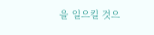을 일으킬 것으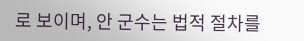로 보이며, 안 군수는 법적 절차를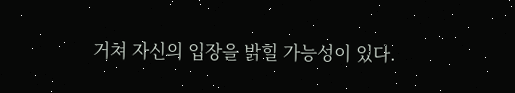거쳐 자신의 입장을 밝힐 가능성이 있다.